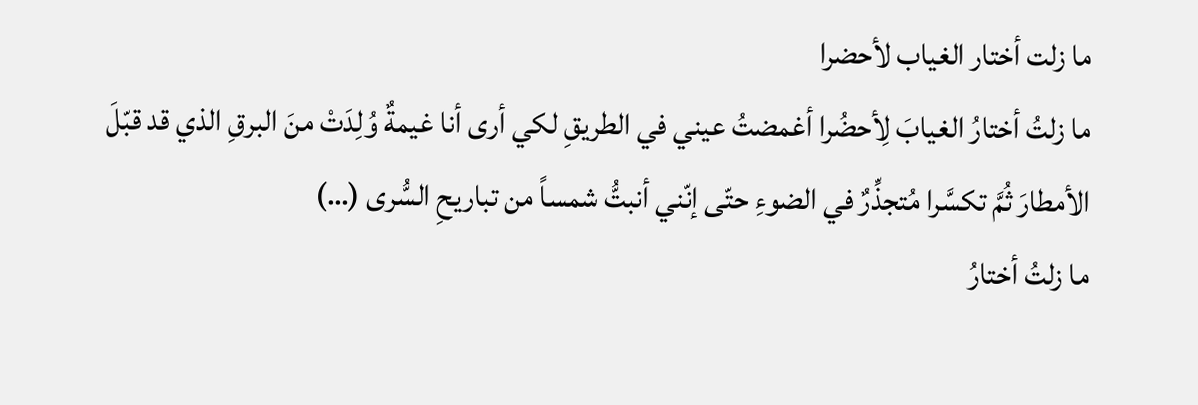ما زلت أختار الغياب لأحضرا
ما زلتُ أختارُ الغيابَ لِأحضُرا أغمضتُ عيني في الطريقِ لكي أرى أنا غيمةٌ وُلِدَتْ منَ البرقِ الذي قد قبّلَ الأمطارَ ثُمَّ تكسَّرا مُتجذِّرٌ في الضوءِ حتّى إنّني أنبتُّ شمساً من تباريحِ السُّرى (…)
ما زلتُ أختارُ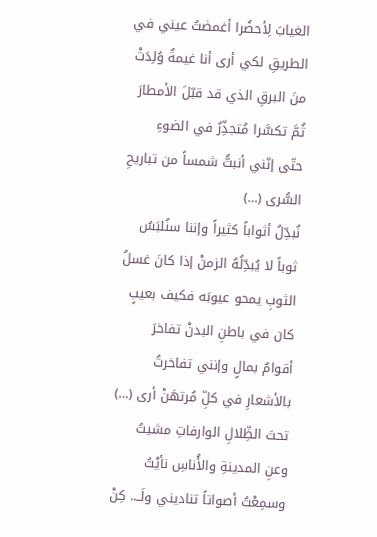الغيابَ لِأحضُرا أغمضتُ عيني في الطريقِ لكي أرى أنا غيمةٌ وُلِدَتْ منَ البرقِ الذي قد قبّلَ الأمطارَ ثُمَّ تكسَّرا مُتجذِّرٌ في الضوءِ حتّى إنّني أنبتُّ شمساً من تباريحِ السُّرى (…)
نُبدِّلُ أثواباً كثيراً وإننا سنُلبَسُ ثوباً لا يُبدِّلُهُ الزمنْ إذا كانَ غسلُ الثوبِ يمحو عيوبَه فكيف بعيبٍ كان في باطنِ البدنْ تفاخرَ أقوامٌ بمالٍ وإنني تفاخرتُ بالأشعارِ في كلِّ مُرتهَنْ أرى (…)
تحتَ الظِّلالِ الوارفاتِ مشيتُ وعنِ المدينةِ والأُناسِ نأيْتُ وسمِعْتُ أصواتاً تناديني ولَــ.. كِنْ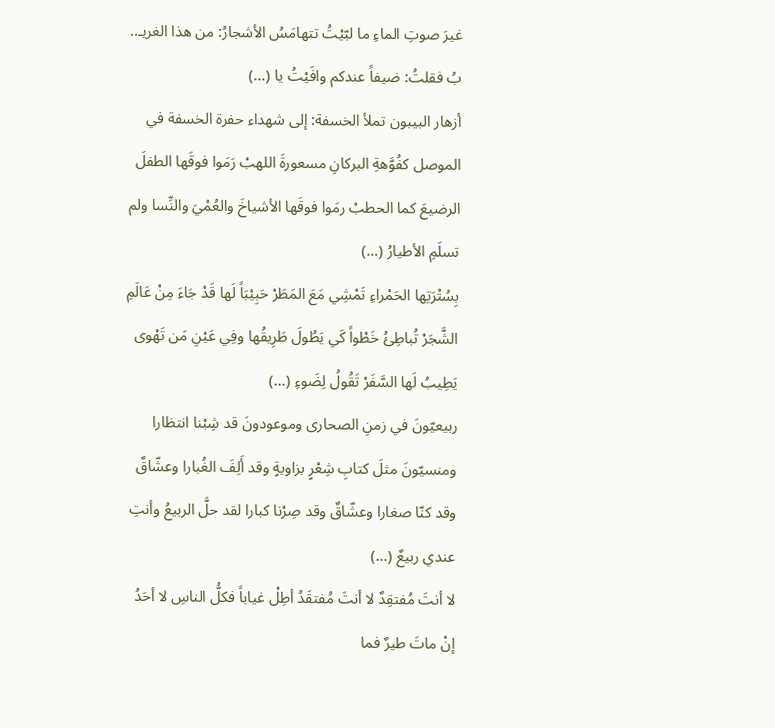غيرَ صوتِ الماءِ ما لبّيْتُ تتهامَسُ الأشجارُ: من هذا الغريـ.. بُ فقلتُ: ضيفاً عندكم وافَيْتُ يا (…)
أزهار البيبون تملأ الخسفة: إلى شهداء حفرة الخسفة في الموصل كفُوَّهةِ البركانِ مسعورةَ اللهبْ رَمَوا فوقَها الطفلَ الرضيعَ كما الحطبْ رمَوا فوقَها الأشياخَ والعُمْيَ والنِّسا ولم تسلَمِ الأطيارُ (…)
بِسُتْرَتِها الحَمْراءِ تَمْشِي مَعَ المَطَرْ حَبِيْبَاً لَها قَدْ جَاءَ مِنْ عَالَمِ الشَّجَرْ تُباطِئُ خَطْواً كَي يَطُولَ طَرِيقُها وفِي عَيْنِ مَن تَهْوى يَطِيبُ لَها السَّفَرْ تَقُولُ لِضَوءِ (…)
ربيعيّونَ في زمنِ الصحارى وموعودونَ قد شِبْنا انتظارا ومنسيّونَ مثلَ كتابِ شِعْرٍ بزاويةٍ وقد أَلِفَ الغُبارا وعشّاقٌ وقد كنّا صغارا وعشّاقٌ وقد صِرْنا كبارا لقد حلَّ الربيعُ وأنتِ عندي ربيعٌ (…)
لا أنتَ مُفتقِدٌ لا أنتَ مُفتقَدُ أطِلْ غياباً فكلُّ الناسِ لا أحَدُ إنْ ماتَ طيرٌ فما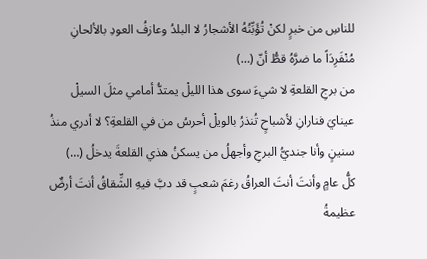للناسِ من خبرٍ لكنْ تُؤَبِّنُهُ الأشجارُ لا البلدُ وعازفُ العودِ بالألحانِ مُنْفَرِدَاً ما ضرَّهُ قطُّ أنّ (…)
من برجِ القلعةِ لا شيءَ سوى هذا الليلْ يمتدُّ أمامي مثلَ السيلْ عينايَ فنارانِ لأشباحٍ تُنذرُ بالويلْ أحرسُ من في القلعةِ؟ لا أدري منذُ سنينٍ وأنا جنديُّ البرجِ وأجهلُ من يسكنُ هذي القلعةَ يدخلُ (…)
كلُّ عامٍ وأنتَ أنتَ العراقُ رغمَ شعبٍ قد دبَّ فيهِ الشِّقاقُ أنتَ أرضٌ عظيمةُ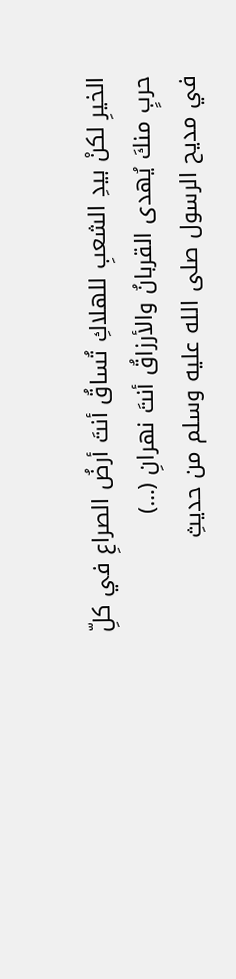الخيرِ لكنْ بيدِ الشعبِ للهلاكِ تُساقُ أنتَ أرضُ الصراعِ في كلِّ حربٍ منكَ يُهدى القربانُ والأرزاقُ أنتَ نهرانِ (…)
في مديح الرسول صلى الله عليه وسلم من حديثِ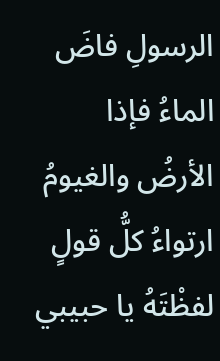الرسولِ فاضَ الماءُ فإذا الأرضُ والغيومُ ارتواءُ كلُّ قولٍ لفظْتَهُ يا حبيبي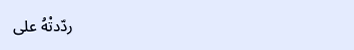ردّدتْهُ على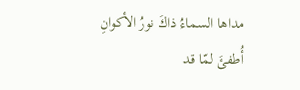مداها السماءُ ذاكَ نورُ الأكوانِ أُطفئَ لمّا قد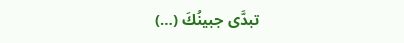تبدَّى جبينُكَ (…)